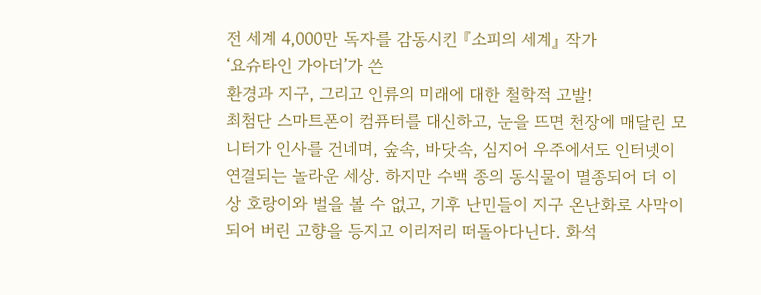전 세계 4,000만 독자를 감동시킨 『소피의 세계』 작가
‘요슈타인 가아더’가 쓴
환경과 지구, 그리고 인류의 미래에 대한 철학적 고발!
최첨단 스마트폰이 컴퓨터를 대신하고, 눈을 뜨면 천장에 매달린 모니터가 인사를 건네며, 숲속, 바닷속, 심지어 우주에서도 인터넷이 연결되는 놀라운 세상. 하지만 수백 종의 동식물이 멸종되어 더 이상 호랑이와 벌을 볼 수 없고, 기후 난민들이 지구 온난화로 사막이 되어 버린 고향을 등지고 이리저리 떠돌아다닌다. 화석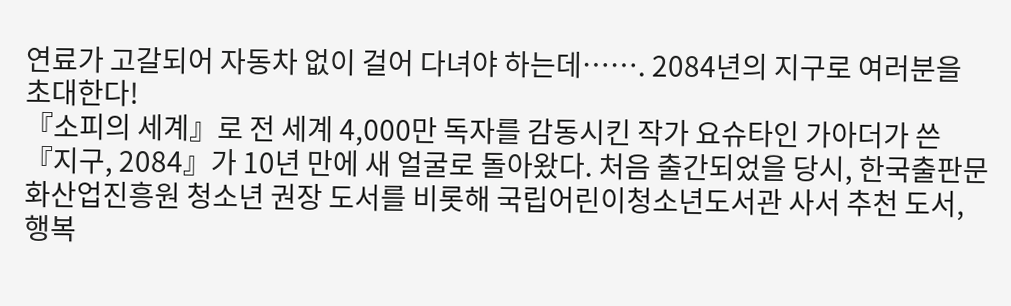연료가 고갈되어 자동차 없이 걸어 다녀야 하는데……. 2084년의 지구로 여러분을 초대한다!
『소피의 세계』로 전 세계 4,000만 독자를 감동시킨 작가 요슈타인 가아더가 쓴 『지구, 2084』가 10년 만에 새 얼굴로 돌아왔다. 처음 출간되었을 당시, 한국출판문화산업진흥원 청소년 권장 도서를 비롯해 국립어린이청소년도서관 사서 추천 도서, 행복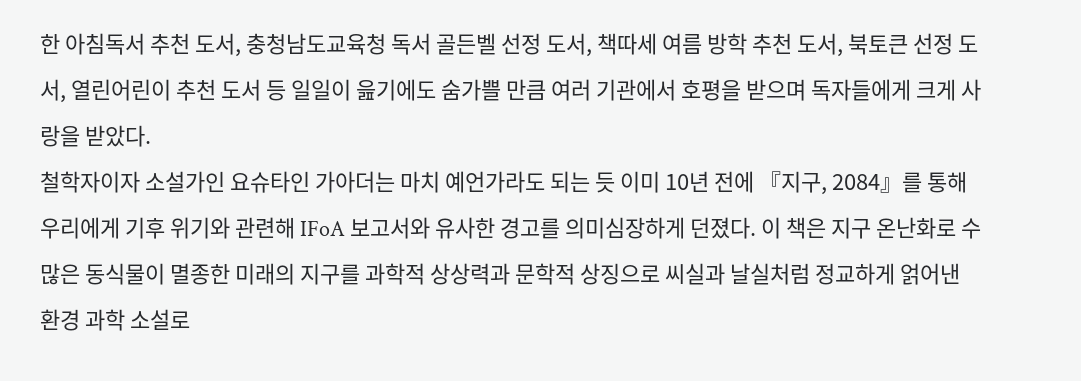한 아침독서 추천 도서, 충청남도교육청 독서 골든벨 선정 도서, 책따세 여름 방학 추천 도서, 북토큰 선정 도서, 열린어린이 추천 도서 등 일일이 읊기에도 숨가쁠 만큼 여러 기관에서 호평을 받으며 독자들에게 크게 사랑을 받았다.
철학자이자 소설가인 요슈타인 가아더는 마치 예언가라도 되는 듯 이미 10년 전에 『지구, 2084』를 통해 우리에게 기후 위기와 관련해 IFoA 보고서와 유사한 경고를 의미심장하게 던졌다. 이 책은 지구 온난화로 수많은 동식물이 멸종한 미래의 지구를 과학적 상상력과 문학적 상징으로 씨실과 날실처럼 정교하게 얽어낸 환경 과학 소설로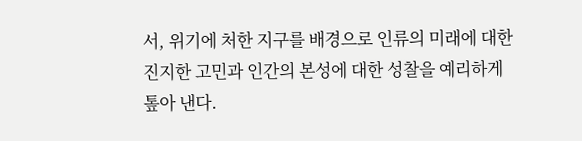서, 위기에 처한 지구를 배경으로 인류의 미래에 대한 진지한 고민과 인간의 본성에 대한 성찰을 예리하게 톺아 낸다.